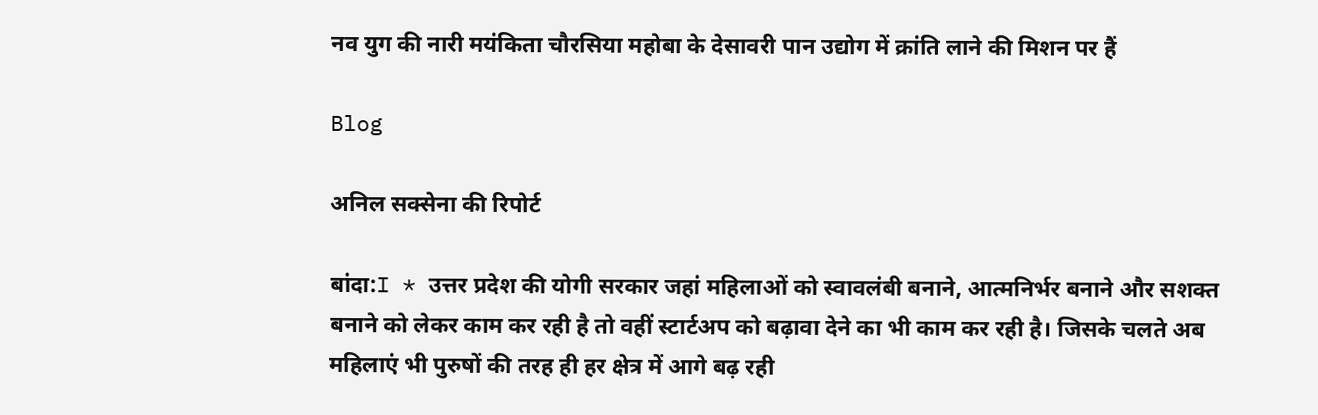नव युग की नारी मयंकिता चौरसिया महोबा के देसावरी पान उद्योग में क्रांति लाने की मिशन पर हैं

Blog

अनिल सक्सेना की रिपोर्ट

बांदा:I * उत्तर प्रदेश की योगी सरकार जहां महिलाओं को स्वावलंबी बनाने, आत्मनिर्भर बनाने और सशक्त बनाने को लेकर काम कर रही है तो वहीं स्टार्टअप को बढ़ावा देने का भी काम कर रही है। जिसके चलते अब महिलाएं भी पुरुषों की तरह ही हर क्षेत्र में आगे बढ़ रही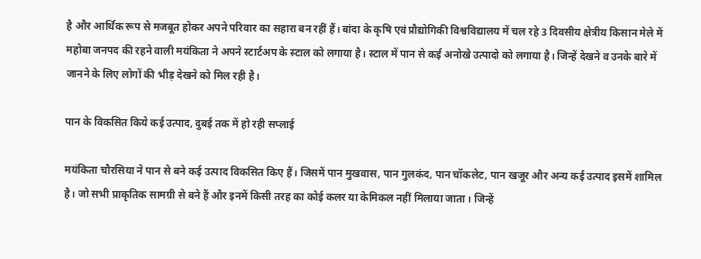है और आर्थिक रूप से मजबूत होकर अपने परिवार का सहारा बन रहीं हैं। बांदा के कृषि एवं प्रौद्योगिकी विश्वविद्यालय में चल रहे 3 दिवसीय क्षेत्रीय किसान मेले में महोबा जनपद की रहने वाली मयंकिता ने अपने स्टार्टअप के स्टाल को लगाया है। स्टाल में पान से कई अनोखे उत्पादो को लगाया है। जिन्हें देखने व उनके बारे में जानने के लिए लोगों की भीड़ देखने को मिल रही है।

पान के विकसित किये कई उत्पाद, दुबई तक में हो रही सप्लाई

मयंकिता चौरसिया ने पान से बने कई उत्पाद विकसित किए हैं। जिसमें पान मुखवास, पान गुलकंद, पान चॉकलेट, पान खजूर और अन्य कई उत्पाद इसमें शामिल है। जो सभी प्राकृतिक सामग्री से बने हैं और इनमें किसी तरह का कोई कलर या केमिकल नहीं मिलाया जाता। जिन्हें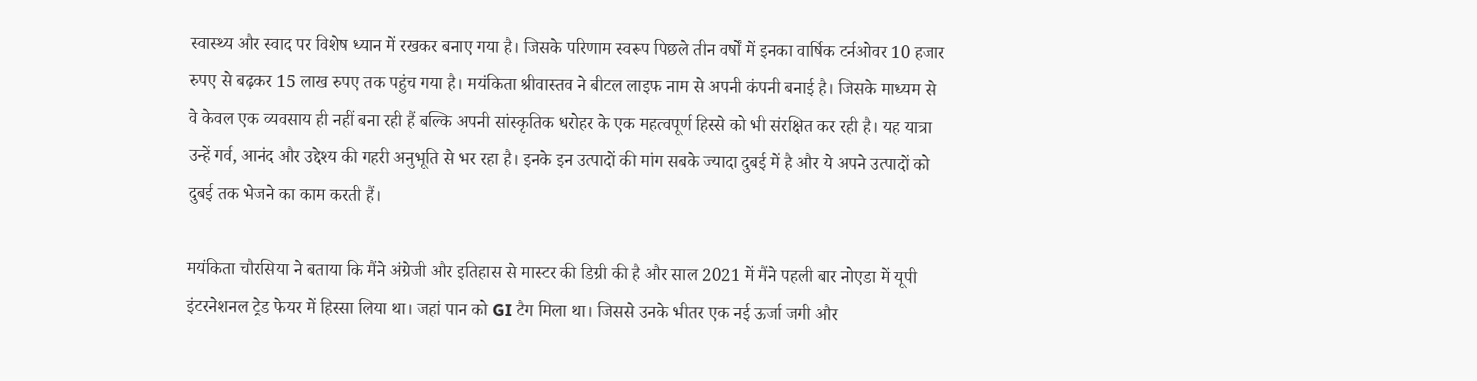स्वास्थ्य और स्वाद पर विशेष ध्यान में रखकर बनाए गया है। जिसके परिणाम स्वरूप पिछले तीन वर्षों में इनका वार्षिक टर्नओवर 10 हजार रुपए से बढ़कर 15 लाख रुपए तक पहुंच गया है। मयंकिता श्रीवास्तव ने बीटल लाइफ नाम से अपनी कंपनी बनाई है। जिसके माध्यम से वे केवल एक व्यवसाय ही नहीं बना रही हैं बल्कि अपनी सांस्कृतिक धरोहर के एक महत्वपूर्ण हिस्से को भी संरक्षित कर रही है। यह यात्रा उन्हें गर्व, आनंद और उद्देश्य की गहरी अनुभूति से भर रहा है। इनके इन उत्पादों की मांग सबके ज्यादा दुबई में है और ये अपने उत्पादों को दुबई तक भेजने का काम करती हैं।

मयंकिता चौरसिया ने बताया कि मैंने अंग्रेजी और इतिहास से मास्टर की डिग्री की है और साल 2021 में मैंने पहली बार नोएडा में यूपी इंटरनेशनल ट्रेड फेयर में हिस्सा लिया था। जहां पान को GI टैग मिला था। जिससे उनके भीतर एक नई ऊर्जा जगी और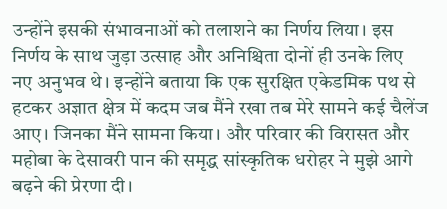उन्होंने इसकी संभावनाओं को तलाशने का निर्णय लिया। इस निर्णय के साथ जुड़ा उत्साह और अनिश्चिता दोनों ही उनके लिए नए अनुभव थे। इन्होंने बताया कि एक सुरक्षित एकेडमिक पथ से हटकर अज्ञात क्षेत्र में कदम जब मैंने रखा तब मेरे सामने कई चैलेंज आए। जिनका मैंने सामना किया। और परिवार की विरासत और महोबा के देसावरी पान की समृद्ध सांस्कृतिक धरोहर ने मुझे आगे बढ़ने की प्रेरणा दी।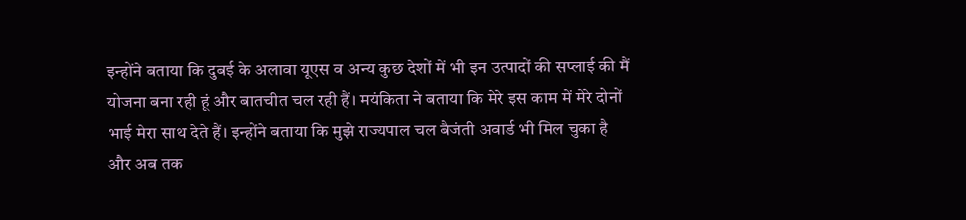इन्होंने बताया कि दुबई के अलावा यूएस व अन्य कुछ देशों में भी इन उत्पादों की सप्लाई की मैं योजना बना रही हूं और बातचीत चल रही हैं। मयंकिता ने बताया कि मेरे इस काम में मेरे दोनों भाई मेरा साथ देते हैं। इन्होंने बताया कि मुझे राज्यपाल चल बैजंती अवार्ड भी मिल चुका है और अब तक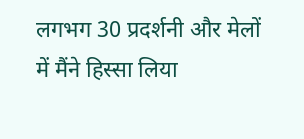लगभग 30 प्रदर्शनी और मेलों में मैंने हिस्सा लिया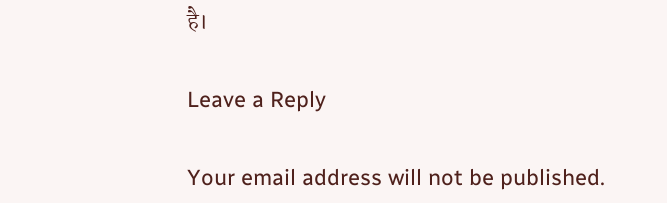है।

Leave a Reply

Your email address will not be published.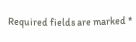Required fields are marked *